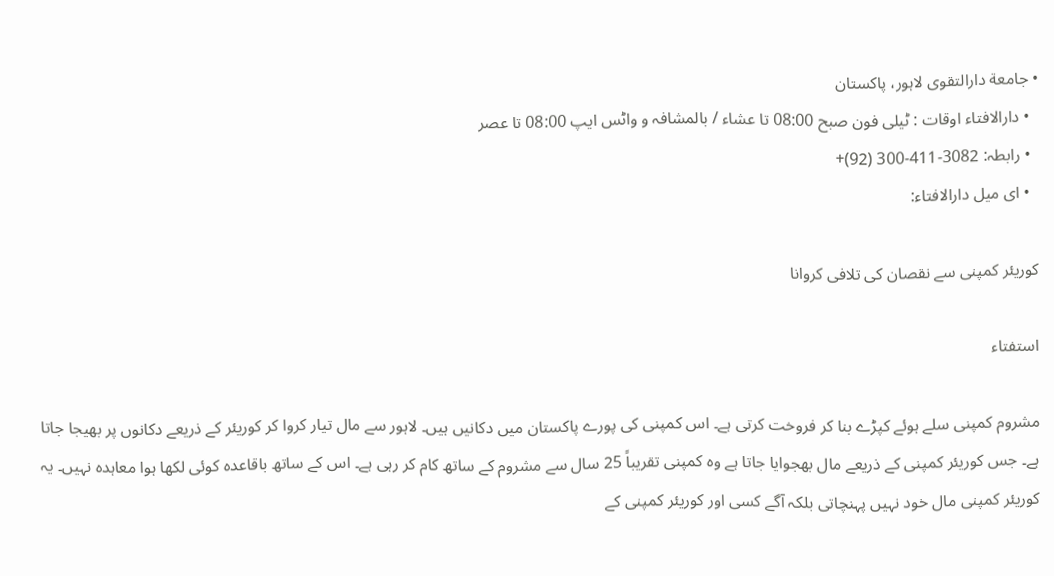• جامعة دارالتقوی لاہور، پاکستان
  • دارالافتاء اوقات : ٹیلی فون صبح 08:00 تا عشاء / بالمشافہ و واٹس ایپ 08:00 تا عصر
  • رابطہ: 3082-411-300 (92)+
  • ای میل دارالافتاء:

کوریئر کمپنی سے نقصان کی تلافی کروانا

استفتاء

مشروم کمپنی سلے ہوئے کپڑے بنا کر فروخت کرتی ہے۔ اس کمپنی کی پورے پاکستان میں دکانیں ہیں۔ لاہور سے مال تیار کروا کر کوریئر کے ذریعے دکانوں پر بھیجا جاتا ہے۔ جس کوریئر کمپنی کے ذریعے مال بھجوایا جاتا ہے وہ کمپنی تقریباً 25 سال سے مشروم کے ساتھ کام کر رہی ہے۔ اس کے ساتھ باقاعدہ کوئی لکھا ہوا معاہدہ نہیں۔ یہ کوریئر کمپنی مال خود نہیں پہنچاتی بلکہ آگے کسی اور کوریئر کمپنی کے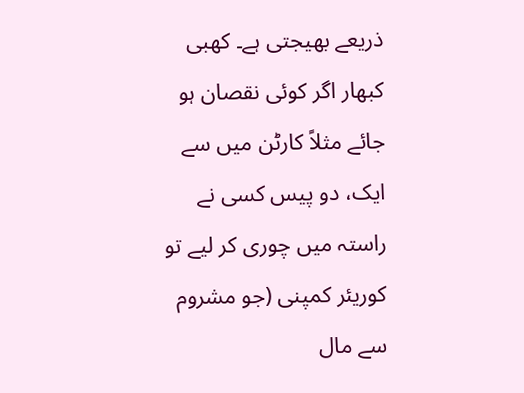ذریعے بھیجتی ہے۔ کھبی کبھار اگر کوئی نقصان ہو جائے مثلاً کارٹن میں سے ایک، دو پیس کسی نے راستہ میں چوری کر لیے تو کوریئر کمپنی (جو مشروم سے مال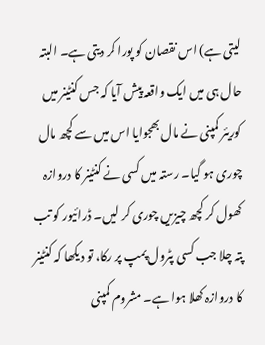لیتی ہے) اس نقصان کو پورا کر دیتی ہے۔ البتہ حال ہی میں ایک واقعہ پیش آیا کہ جس کنٹینر میں کوریئر کمپنی نے مال بھجوایا اس میں سے کچھ مال چوری ہو گیا۔ رستہ میں کسی نے کنٹینر کا دروازہ کھول کر کچھ چیزیں چوری کر لیں۔ ڈرائیور کو تب پتہ چلا جب کسی پٹرول پمپ پر رکا، تو دیکھا کہ کنٹینر کا دروازہ کھلا ہوا ہے۔ مشروم کمپنی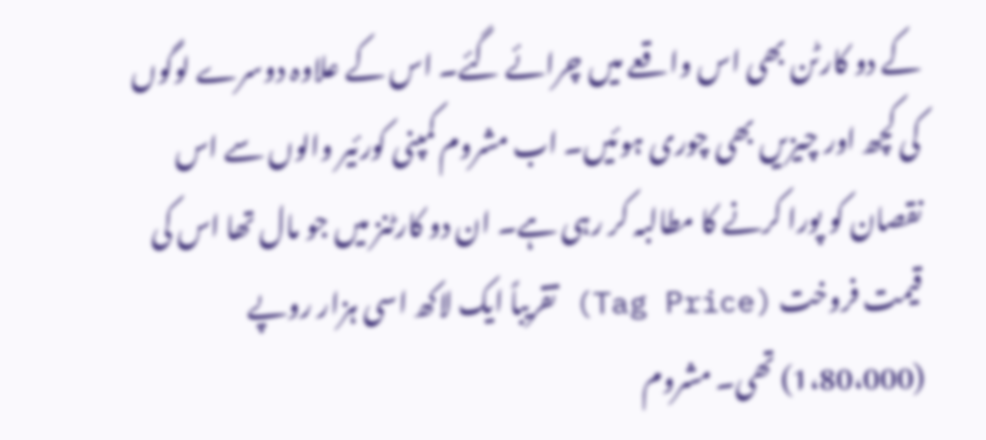کے دو کارٹن بھی اس واقعے میں چرائے گئے۔ اس کے علاوہ دوسرے لوگوں کی کچھ اور چیزیں بھی چوری ہوئیں۔ اب مشروم کمپنی کورئیر والوں سے اس نقصان کو پورا کرنے کا مطالبہ کر رہی ہے۔ ان دو کارٹنز میں جو مال تھا اس کی قیمت فروخت (Tag Price) تقریباً ایک لاکھ اسی ہزار روپے (1،80،000) تھی۔ مشروم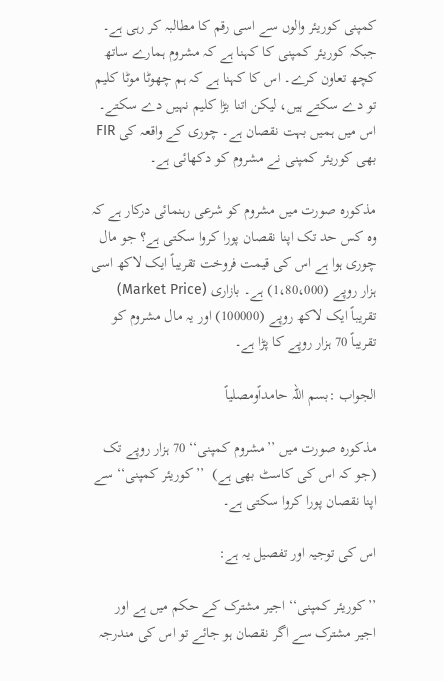کمپنی کوریئر والوں سے اسی رقم کا مطالبہ کر رہی ہے۔ جبکہ کوریئر کمپنی کا کہنا ہے کہ مشروم ہمارے ساتھ کچھ تعاون کرے۔ اس کا کہنا ہے کہ ہم چھوٹا موٹا کلیم تو دے سکتے ہیں، لیکن اتنا بڑا کلیم نہیں دے سکتے۔ اس میں ہمیں بہت نقصان ہے۔ چوری کے واقعہ کی FIR بھی کوریئر کمپنی نے مشروم کو دکھائی ہے۔

مذکورہ صورت میں مشروم کو شرعی رہنمائی درکار ہے کہ وہ کس حد تک اپنا نقصان پورا کروا سکتی ہے؟ جو مال چوری ہوا ہے اس کی قیمت فروخت تقریباً ایک لاکھ اسی ہزار روپے (1،80،000) ہے۔ بازاری (Market Price) تقریباً ایک لاکھ روپے (100000) اور یہ مال مشروم کو تقریباً 70 ہزار روپے کا پڑا ہے۔

الجواب :بسم اللہ حامداًومصلیاً

مذکورہ صورت میں ’’مشروم کمپنی‘‘ 70 ہزار روپے تک (جو کہ اس کی کاسٹ بھی ہے)  ’’کوریئر کمپنی‘‘ سے اپنا نقصان پورا کروا سکتی ہے۔

اس کی توجیہ اور تفصیل یہ ہے:

’’کوریئر کمپنی‘‘ اجیر مشترک کے حکم میں ہے اور اجیر مشترک سے اگر نقصان ہو جائے تو اس کی مندرجہ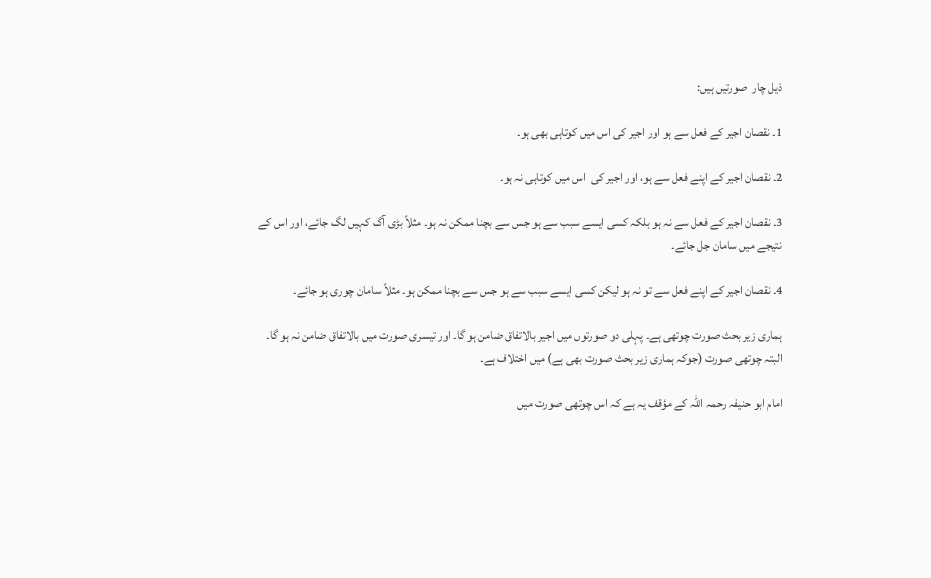ذیل چار  صورتیں ہیں:

1۔ نقصان اجیر کے فعل سے ہو اور اجیر کی اس میں کوتاہی بھی ہو۔

2۔ نقصان اجیر کے اپنے فعل سے ہو، اور اجیر کی  اس میں کوتاہی نہ ہو۔

3۔ نقصان اجیر کے فعل سے نہ ہو بلکہ کسی ایسے سبب سے ہو جس سے بچنا ممکن نہ ہو۔ مثلاً بڑی آگ کہیں لگ جائے، اور اس کے نتیجے میں سامان جل جائے۔

4۔ نقصان اجیر کے اپنے فعل سے تو نہ ہو لیکن کسی ایسے سبب سے ہو جس سے بچنا ممکن ہو۔ مثلاً سامان چوری ہو جائے۔

ہماری زیر بحث صورت چوتھی ہے۔ پہلی دو صورتوں میں اجیر بالاتفاق ضامن ہو گا۔ اور تیسری صورت میں بالاتفاق ضامن نہ ہو گا۔ البتہ چوتھی صورت (جوکہ ہماری زیر بحث صورت بھی ہے) میں اختلاف ہے۔

امام ابو حنیفہ رحمہ اللہ کے مؤقف یہ ہے کہ اس چوتھی صورت میں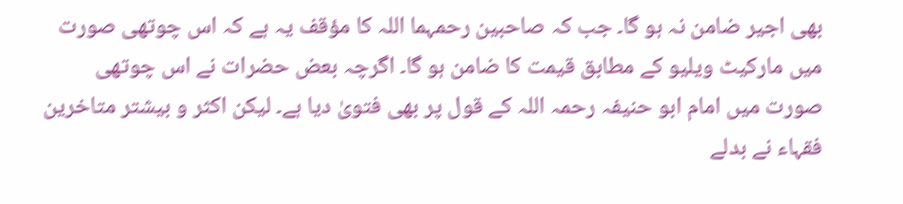بھی اجیر ضامن نہ ہو گا۔ جب کہ صاحبین رحمہما اللہ کا مؤقف یہ ہے کہ اس چوتھی صورت میں مارکیٹ ویلیو کے مطابق قیمت کا ضامن ہو گا۔ اگرچہ بعض حضرات نے اس چوتھی صورت میں امام ابو حنیفہ رحمہ اللہ کے قول پر بھی فتویٰ دیا ہے۔ لیکن اکثر و بیشتر متاخرین فقہاء نے بدلے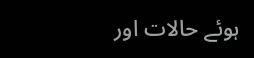ہوئے حالات اور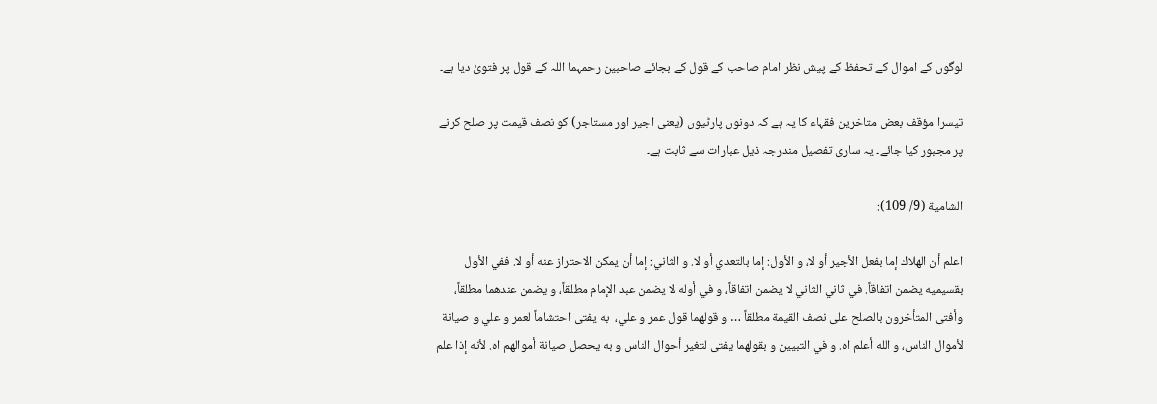لوگوں کے اموال کے تحفظ کے پیش نظر امام صاحب کے قول کے بجائے صاحبین رحمہما اللہ کے قول پر فتویٰ دیا ہے۔

تیسرا مؤقف بعض متاخرین فقہاء کا یہ ہے کہ دونوں پارٹیوں (یعنی اجیر اور مستاجر) کو نصف قیمت پر صلح کرنے پر مجبور کیا جائے۔ یہ ساری تفصیل مندرجہ ذیل عبارات سے ثابت ہے۔

الشامية (9/ 109):

اعلم أن الهلاك إما بفعل الأجير أو لا، و الأول: إما بالتعدي أو لا. و الثاني: إما أن يمكن الاحتراز عنه أو لا. ففي الأول بقسيميه يضمن اتفاقاً. في ثاني الثاني لا يضمن اتفاقاً، و في أوله لا يضمن عبد الإمام مطلقاً، و يضمن عندهما مطلقاً، وأفتى المتأخرون بالصلح على نصف القيمة مطلقاً … و قولهما قول عمر و علي،  به يفتى احتشاماً لعمر و علي و صيانة لأموال الناس، و الله أعلم اه. و في التبيين و بقولهما يفتى لتغير أحوال الناس و به يحصل صيانة أموالهم اه. لأنه إذا علم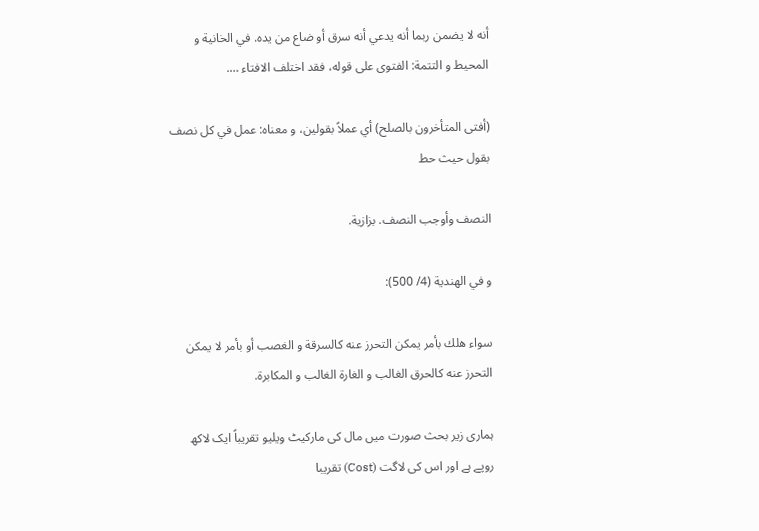أنه لا يضمن ربما أنه يدعي أنه سرق أو ضاع من يده. في الخانية و المحيط و التتمة: الفتوى على قوله، فقد اختلف الافتاء ….

(أفتى المتأخرون بالصلح) أي عملاً بقولين، و معناه: عمل في كل نصف بقول حيث حط

النصف وأوجب النصف. بزازية.

و في الهندية (4/ 500):

سواء هلك بأمر يمكن التحرز عنه كالسرقة و الغصب أو بأمر لا يمكن التحرز عنه كالحرق الغالب و الغارة الغالب و المكابرة.

ہماری زیر بحث صورت میں مال کی مارکیٹ ویلیو تقریباً ایک لاکھ روپے ہے اور اس کی لاگت (Cost) تقریبا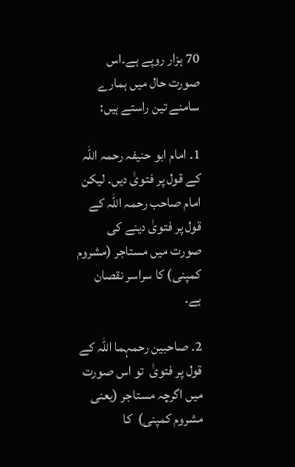70 ہزار روپے ہے۔اس صورت حال میں ہمارے سامنے تین راستے ہیں:

1۔ امام ابو حنیفہ رحمہ اللہ کے قول پر فتویٰ دیں۔ لیکن امام صاحب رحمہ اللہ کے قول پر فتویٰ دینے کی صورت میں مستاجر (مشروم کمپنی) کا سراسر نقصان ہے۔

2۔ صاحبین رحمہما اللہ کے قول پر فتویٰ  تو اس صورت  میں اگرچہ مستاجر (یعنی مشروم کمپنی)  کا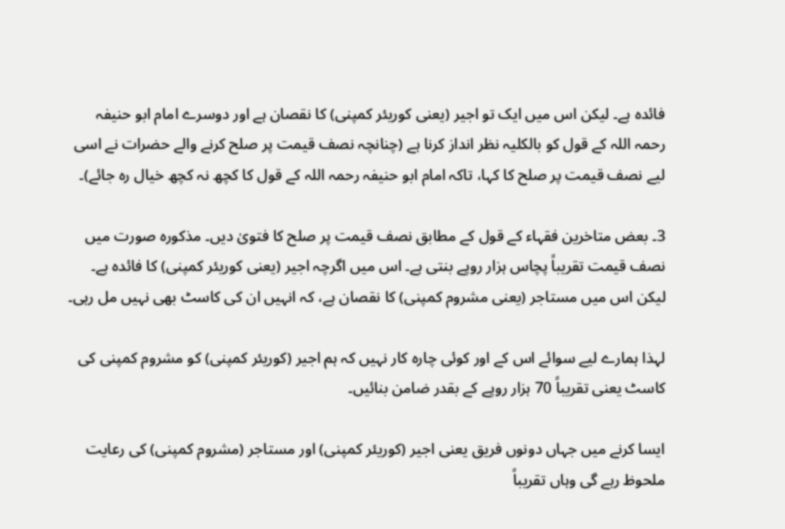فائدہ ہے۔ لیکن اس میں ایک تو اجیر (یعنی کوریئر کمپنی) کا نقصان ہے اور دوسرے امام ابو حنیفہ رحمہ اللہ کے قول کو بالکلیہ نظر انداز کرنا ہے (چنانچہ نصف قیمت پر صلح کرنے والے حضرات نے اسی لیے نصف قیمت پر صلح کا کہا، تاکہ امام ابو حنیفہ رحمہ اللہ کے قول کا کچھ نہ کچھ خیال رہ جائے)۔

3۔ بعض متاخرین فقہاء کے قول کے مطابق نصف قیمت پر صلح کا فتویٰ دیں۔ مذکورہ صورت میں نصف قیمت تقریباً پچاس ہزار روپے بنتی ہے۔ اس میں اگرچہ اجیر (یعنی کوریئر کمپنی) کا فائدہ ہے۔ لیکن اس میں مستاجر (یعنی مشروم کمپنی) کا نقصان ہے، کہ انہیں ان کی کاسٹ بھی نہیں مل رہی۔

لہذا ہمارے لیے سوائے اس کے اور کوئی چارہ کار نہیں کہ ہم اجیر (کوریئر کمپنی) کو مشروم کمپنی کی کاسٹ یعنی تقریباً 70 ہزار روپے کے بقدر ضامن بنائیں۔

ایسا کرنے میں جہاں دونوں فریق یعنی اجیر (کوریئر کمپنی) اور مستاجر (مشروم کمپنی) کی رعایت ملحوظ رہے گی وہاں تقریباً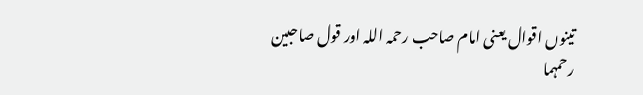تینوں اقوال یعنی امام صاحب رحمہ اللہ اور قول صاحبین رحمہما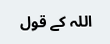اللہ کے قول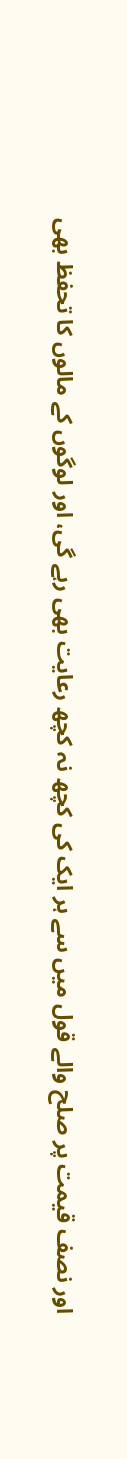اور نصف قیمت پر صلح والے قول میں سے ہر ایک کی کچھ نہ کچھ رعایت بھی رہے گی، اور لوگوں کے مالوں کا تحفظ بھی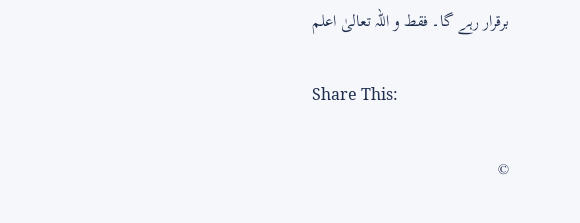برقرار رہے گا۔ فقط و اللہ تعالیٰ اعلم

Share This:

©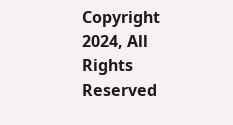Copyright 2024, All Rights Reserved